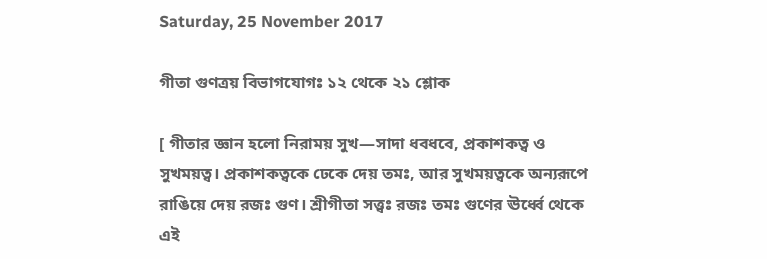Saturday, 25 November 2017

গীতা গুণত্রয় বিভাগযোগঃ ১২ থেকে ২১ শ্লোক

[ গীতার জ্ঞান হলো নিরাময় সুখ—সাদা ধবধবে, প্রকাশকত্ব ও সুখময়ত্ব। প্রকাশকত্বকে ঢেকে দেয় তমঃ, আর সুখময়ত্বকে অন্যরূপে রাঙিয়ে দেয় রজঃ গুণ। শ্রীগীতা সত্ত্বঃ রজঃ তমঃ গুণের ঊর্ধ্বে থেকে এই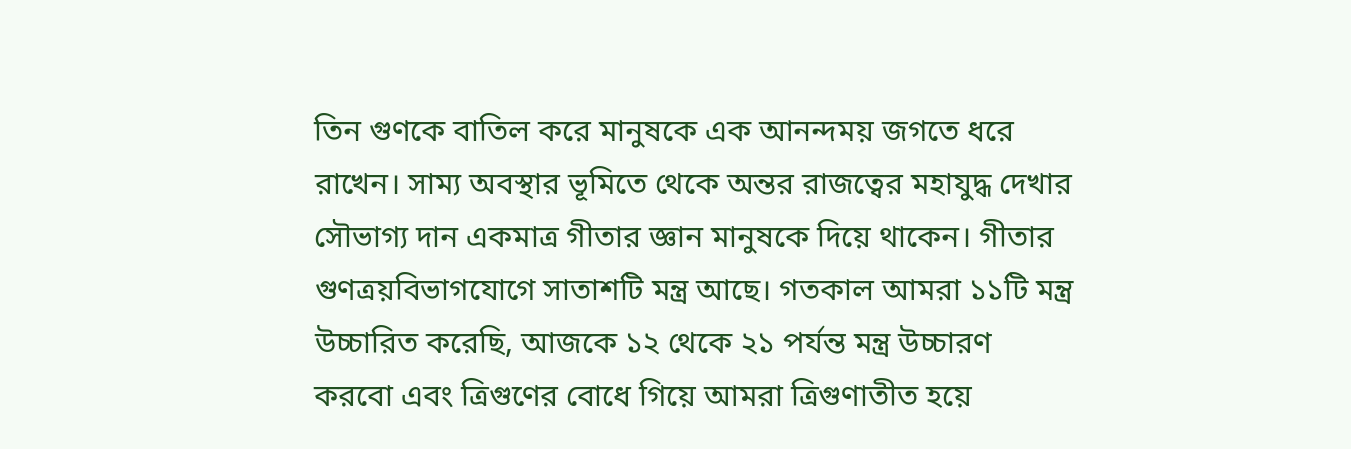তিন গুণকে বাতিল করে মানুষকে এক আনন্দময় জগতে ধরে রাখেন। সাম্য অবস্থার ভূমিতে থেকে অন্তর রাজত্বের মহাযুদ্ধ দেখার সৌভাগ্য দান একমাত্র গীতার জ্ঞান মানুষকে দিয়ে থাকেন। গীতার গুণত্রয়বিভাগযোগে সাতাশটি মন্ত্র আছে। গতকাল আমরা ১১টি মন্ত্র উচ্চারিত করেছি, আজকে ১২ থেকে ২১ পর্যন্ত মন্ত্র উচ্চারণ করবো এবং ত্রিগুণের বোধে গিয়ে আমরা ত্রিগুণাতীত হয়ে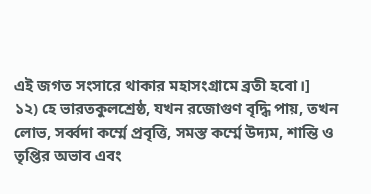এই জগত সংসারে থাকার মহাসংগ্রামে ব্রতী হবো।]
১২) হে ভারতকুলশ্রেষ্ঠ, যখন রজোগুণ বৃদ্ধি পায়, তখন লোভ, সর্ব্বদা কর্ম্মে প্রবৃত্তি, সমস্ত কর্ম্মে উদ্যম, শান্তি ও তৃপ্তির অভাব এবং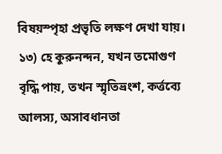বিষয়স্পৃহা প্রভৃতি লক্ষণ দেখা যায়।
১৩) হে কুরুনন্দন, যখন তমোগুণ বৃদ্ধি পায়, তখন স্মৃতিভ্রংশ, কর্ত্তব্যে আলস্য, অসাবধানতা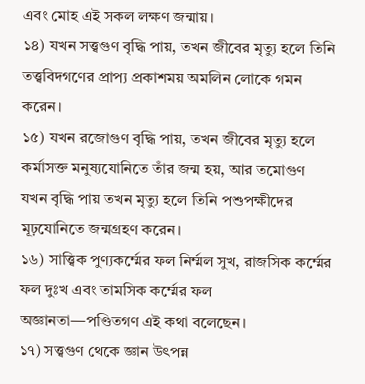এবং মোহ এই সকল লক্ষণ জন্মায়।
১৪) যখন সত্ত্বগুণ বৃদ্ধি পায়, তখন জীবের মৃত্যু হলে তিনি তত্ত্ববিদগণের প্রাপ্য প্রকাশময় অমলিন লোকে গমন করেন।
১৫) যখন রজোগুণ বৃদ্ধি পায়, তখন জীবের মৃত্যু হলে কর্মাসক্ত মনুষ্যযোনিতে তাঁর জন্ম হয়, আর তমোগুণ যখন বৃদ্ধি পায় তখন মৃত্যু হলে তিনি পশুপক্ষীদের মূঢ়যোনিতে জন্মগ্রহণ করেন।
১৬) সাত্ত্বিক পুণ্যকর্ম্মের ফল নির্ম্মল সুখ, রাজসিক কর্ম্মের ফল দুঃখ এবং তামসিক কর্ম্মের ফল অজ্ঞানতা—পণ্ডিতগণ এই কথা বলেছেন।
১৭) সত্ত্বগুণ থেকে জ্ঞান উৎপন্ন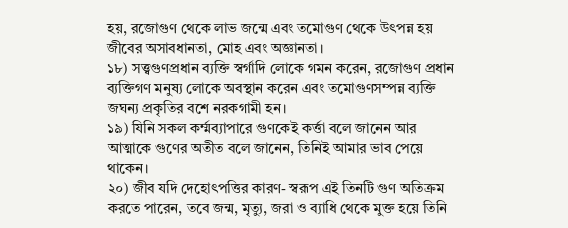হয়, রজোগুণ থেকে লাভ জন্মে এবং তমোগুণ থেকে উৎপন্ন হয় জীবের অসাবধানতা, মোহ এবং অজ্ঞানতা।
১৮) সত্ত্বগুণপ্রধান ব্যক্তি স্বর্গাদি লোকে গমন করেন, রজোগুণ প্রধান ব্যক্তিগণ মনুষ্য লোকে অবস্থান করেন এবং তমোগুণসম্পন্ন ব্যক্তি জঘন্য প্রকৃতির বশে নরকগামী হন।
১৯) যিনি সকল কর্ম্মব্যাপারে গুণকেই কর্ত্তা বলে জানেন আর আত্মাকে গুণের অতীত বলে জানেন, তিনিই আমার ভাব পেয়ে থাকেন।
২০) জীব যদি দেহোৎপত্তির কারণ- স্বরূপ এই তিনটি গুণ অতিক্রম করতে পারেন, তবে জন্ম, মৃত্যু, জরা ও ব্যাধি থেকে মুক্ত হয়ে তিনি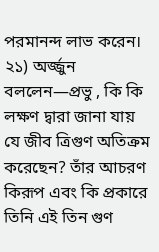পরমানন্দ লাভ করেন।
২১) অর্জ্জুন বললেন—প্রভু , কি কি লক্ষণ দ্বারা জানা যায় যে জীব ত্রিগুণ অতিক্রম করেছেন? তাঁর আচরণ কিরূপ এবং কি প্রকারে তিনি এই তিন গুণ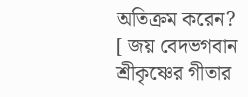অতিক্রম করেন?
[ জয় বেদভগবান শ্রীকৃষ্ণের গীতার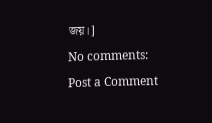জয়।]

No comments:

Post a Comment